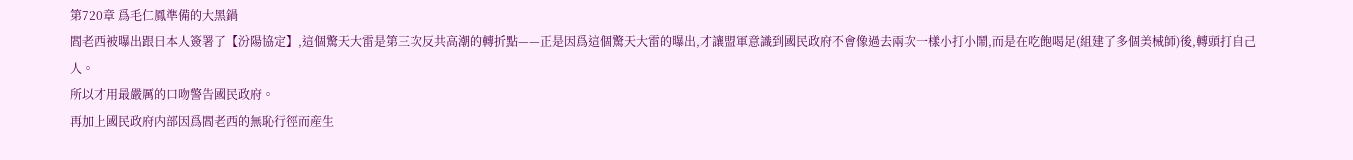第720章 爲毛仁鳳準備的大黑鍋
閻老西被曝出跟日本人簽署了【汾陽協定】,這個驚天大雷是第三次反共高潮的轉折點——正是因爲這個驚天大雷的曝出,才讓盟軍意識到國民政府不會像過去兩次一樣小打小鬧,而是在吃飽喝足(組建了多個美械師)後,轉頭打自己人。
所以才用最嚴厲的口吻警告國民政府。
再加上國民政府内部因爲閻老西的無恥行徑而産生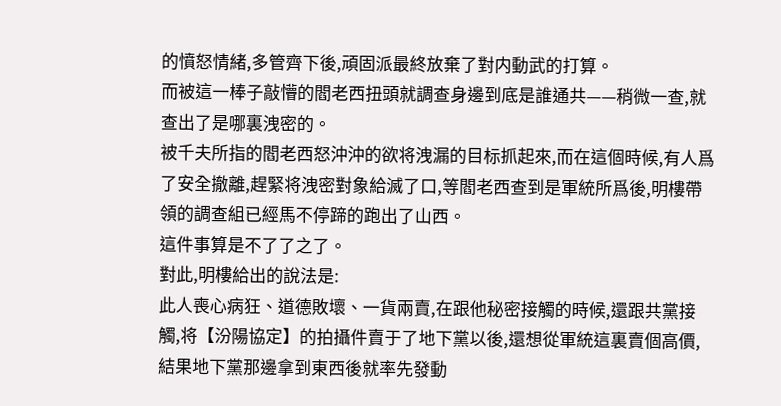的憤怒情緒,多管齊下後,頑固派最終放棄了對内動武的打算。
而被這一棒子敲懵的閻老西扭頭就調查身邊到底是誰通共——稍微一查,就查出了是哪裏洩密的。
被千夫所指的閻老西怒沖沖的欲将洩漏的目标抓起來,而在這個時候,有人爲了安全撤離,趕緊将洩密對象給滅了口,等閻老西查到是軍統所爲後,明樓帶領的調查組已經馬不停蹄的跑出了山西。
這件事算是不了了之了。
對此,明樓給出的說法是:
此人喪心病狂、道德敗壞、一貨兩賣,在跟他秘密接觸的時候,還跟共黨接觸,将【汾陽協定】的拍攝件賣于了地下黨以後,還想從軍統這裏賣個高價,結果地下黨那邊拿到東西後就率先發動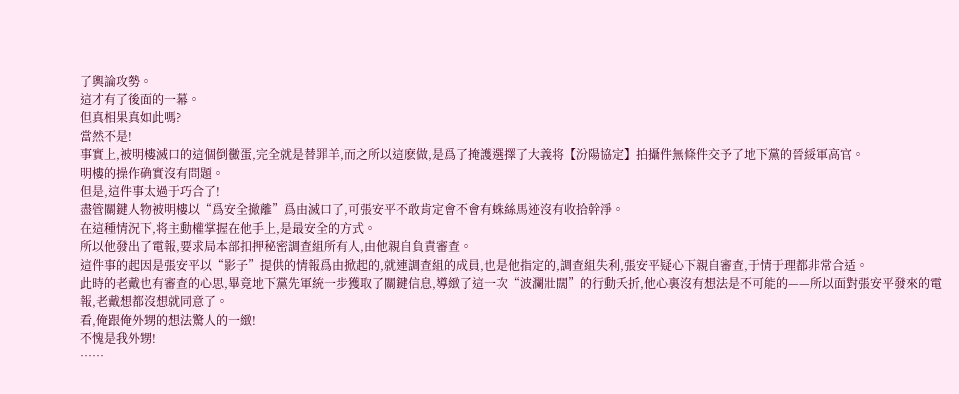了輿論攻勢。
這才有了後面的一幕。
但真相果真如此嗎?
當然不是!
事實上,被明樓滅口的這個倒黴蛋,完全就是替罪羊,而之所以這麽做,是爲了掩護選擇了大義将【汾陽協定】拍攝件無條件交予了地下黨的晉綏軍高官。
明樓的操作确實沒有問題。
但是,這件事太過于巧合了!
盡管關鍵人物被明樓以“爲安全撤離”爲由滅口了,可張安平不敢肯定會不會有蛛絲馬迹沒有收拾幹淨。
在這種情況下,将主動權掌握在他手上,是最安全的方式。
所以他發出了電報,要求局本部扣押秘密調查組所有人,由他親自負責審查。
這件事的起因是張安平以“影子”提供的情報爲由掀起的,就連調查組的成員,也是他指定的,調查組失利,張安平疑心下親自審查,于情于理都非常合适。
此時的老戴也有審查的心思,畢竟地下黨先軍統一步獲取了關鍵信息,導緻了這一次“波瀾壯闊”的行動夭折,他心裏沒有想法是不可能的——所以面對張安平發來的電報,老戴想都沒想就同意了。
看,俺跟俺外甥的想法驚人的一緻!
不愧是我外甥!
……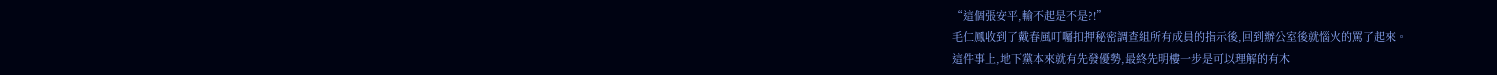“這個張安平,輸不起是不是?!”
毛仁鳳收到了戴春風叮囑扣押秘密調查組所有成員的指示後,回到辦公室後就惱火的罵了起來。
這件事上,地下黨本來就有先發優勢,最終先明樓一步是可以理解的有木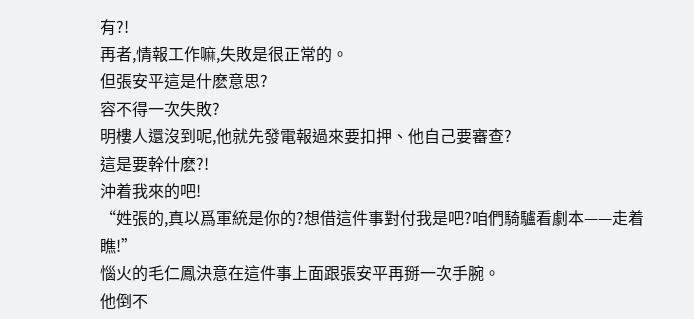有?!
再者,情報工作嘛,失敗是很正常的。
但張安平這是什麽意思?
容不得一次失敗?
明樓人還沒到呢,他就先發電報過來要扣押、他自己要審查?
這是要幹什麽?!
沖着我來的吧!
“姓張的,真以爲軍統是你的?想借這件事對付我是吧?咱們騎驢看劇本——走着瞧!”
惱火的毛仁鳳決意在這件事上面跟張安平再掰一次手腕。
他倒不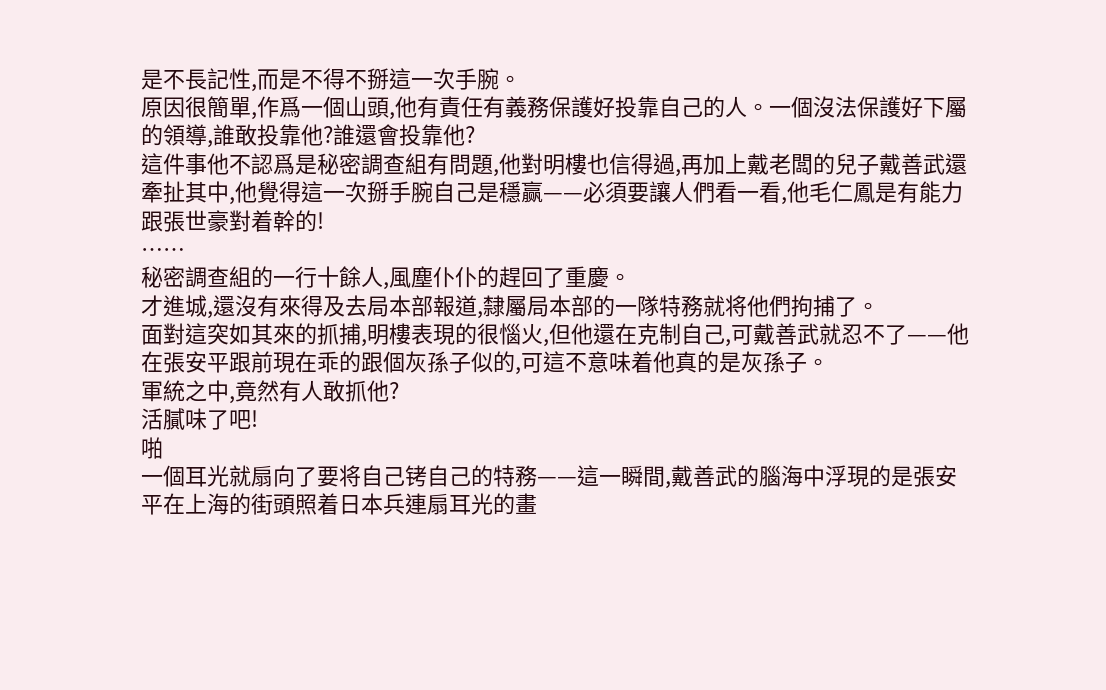是不長記性,而是不得不掰這一次手腕。
原因很簡單,作爲一個山頭,他有責任有義務保護好投靠自己的人。一個沒法保護好下屬的領導,誰敢投靠他?誰還會投靠他?
這件事他不認爲是秘密調查組有問題,他對明樓也信得過,再加上戴老闆的兒子戴善武還牽扯其中,他覺得這一次掰手腕自己是穩赢——必須要讓人們看一看,他毛仁鳳是有能力跟張世豪對着幹的!
……
秘密調查組的一行十餘人,風塵仆仆的趕回了重慶。
才進城,還沒有來得及去局本部報道,隸屬局本部的一隊特務就将他們拘捕了。
面對這突如其來的抓捕,明樓表現的很惱火,但他還在克制自己,可戴善武就忍不了——他在張安平跟前現在乖的跟個灰孫子似的,可這不意味着他真的是灰孫子。
軍統之中,竟然有人敢抓他?
活膩味了吧!
啪
一個耳光就扇向了要将自己铐自己的特務——這一瞬間,戴善武的腦海中浮現的是張安平在上海的街頭照着日本兵連扇耳光的畫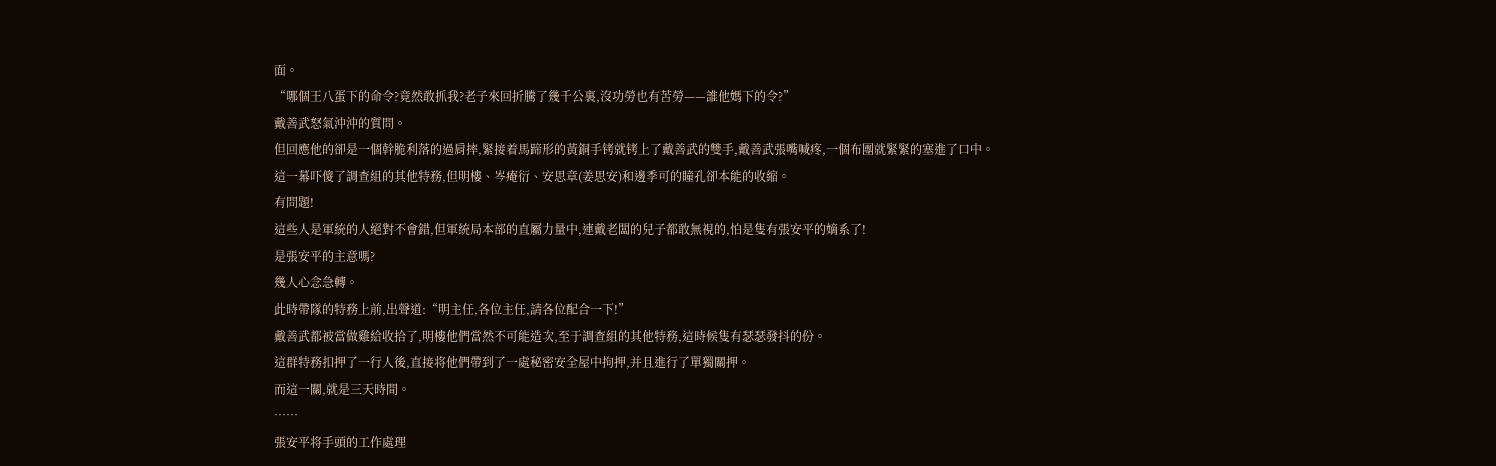面。
“哪個王八蛋下的命令?竟然敢抓我?老子來回折騰了幾千公裏,沒功勞也有苦勞——誰他媽下的令?”
戴善武怒氣沖沖的質問。
但回應他的卻是一個幹脆利落的過肩摔,緊接着馬蹄形的黃銅手铐就铐上了戴善武的雙手,戴善武張嘴喊疼,一個布團就緊緊的塞進了口中。
這一幕吓傻了調查組的其他特務,但明樓、岑痷衍、安思章(姜思安)和邊季可的瞳孔卻本能的收縮。
有問題!
這些人是軍統的人絕對不會錯,但軍統局本部的直屬力量中,連戴老闆的兒子都敢無視的,怕是隻有張安平的嫡系了!
是張安平的主意嗎?
幾人心念急轉。
此時帶隊的特務上前,出聲道:“明主任,各位主任,請各位配合一下!”
戴善武都被當做雞給收拾了,明樓他們當然不可能造次,至于調查組的其他特務,這時候隻有瑟瑟發抖的份。
這群特務扣押了一行人後,直接将他們帶到了一處秘密安全屋中拘押,并且進行了單獨關押。
而這一關,就是三天時間。
……
張安平将手頭的工作處理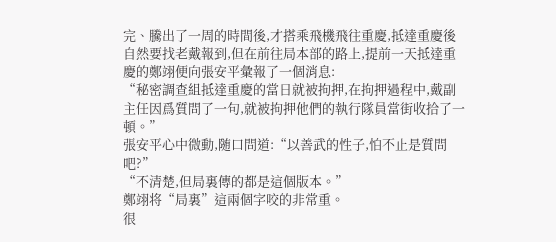完、騰出了一周的時間後,才搭乘飛機飛往重慶,抵達重慶後自然要找老戴報到,但在前往局本部的路上,提前一天抵達重慶的鄭翊便向張安平彙報了一個消息:
“秘密調查組抵達重慶的當日就被拘押,在拘押過程中,戴副主任因爲質問了一句,就被拘押他們的執行隊員當街收拾了一頓。”
張安平心中微動,随口問道:“以善武的性子,怕不止是質問吧?”
“不清楚,但局裏傳的都是這個版本。”
鄭翊将“局裏”這兩個字咬的非常重。
很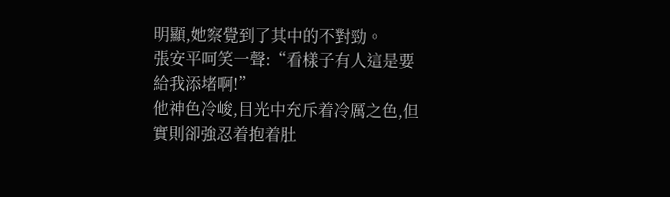明顯,她察覺到了其中的不對勁。
張安平呵笑一聲:“看樣子有人這是要給我添堵啊!”
他神色冷峻,目光中充斥着冷厲之色,但實則卻強忍着抱着肚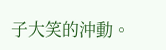子大笑的沖動。